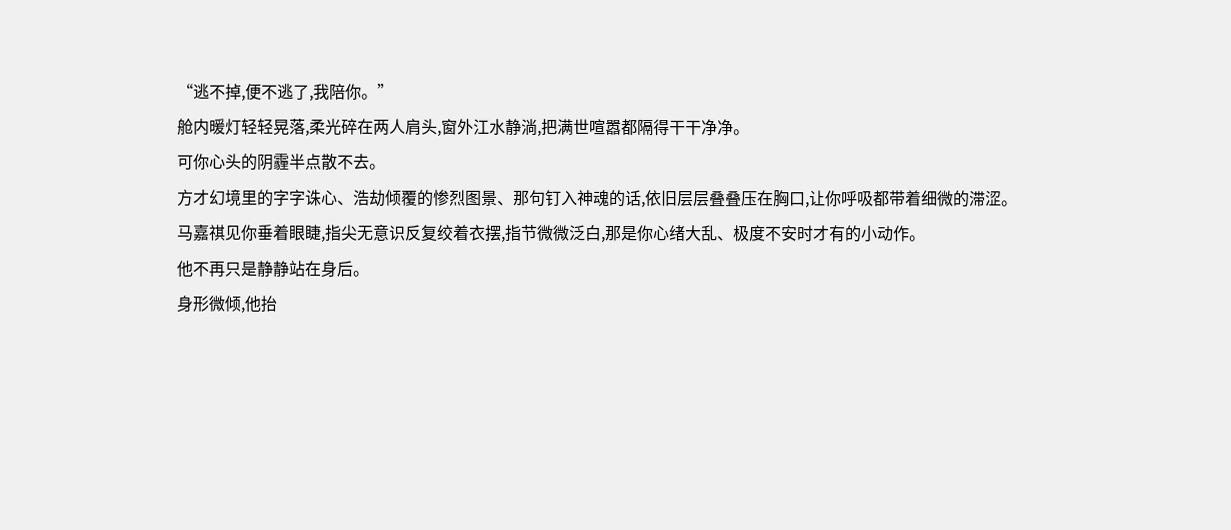“逃不掉,便不逃了,我陪你。”
舱内暖灯轻轻晃落,柔光碎在两人肩头,窗外江水静淌,把满世喧嚣都隔得干干净净。
可你心头的阴霾半点散不去。
方才幻境里的字字诛心、浩劫倾覆的惨烈图景、那句钉入神魂的话,依旧层层叠叠压在胸口,让你呼吸都带着细微的滞涩。
马嘉祺见你垂着眼睫,指尖无意识反复绞着衣摆,指节微微泛白,那是你心绪大乱、极度不安时才有的小动作。
他不再只是静静站在身后。
身形微倾,他抬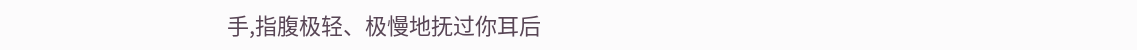手,指腹极轻、极慢地抚过你耳后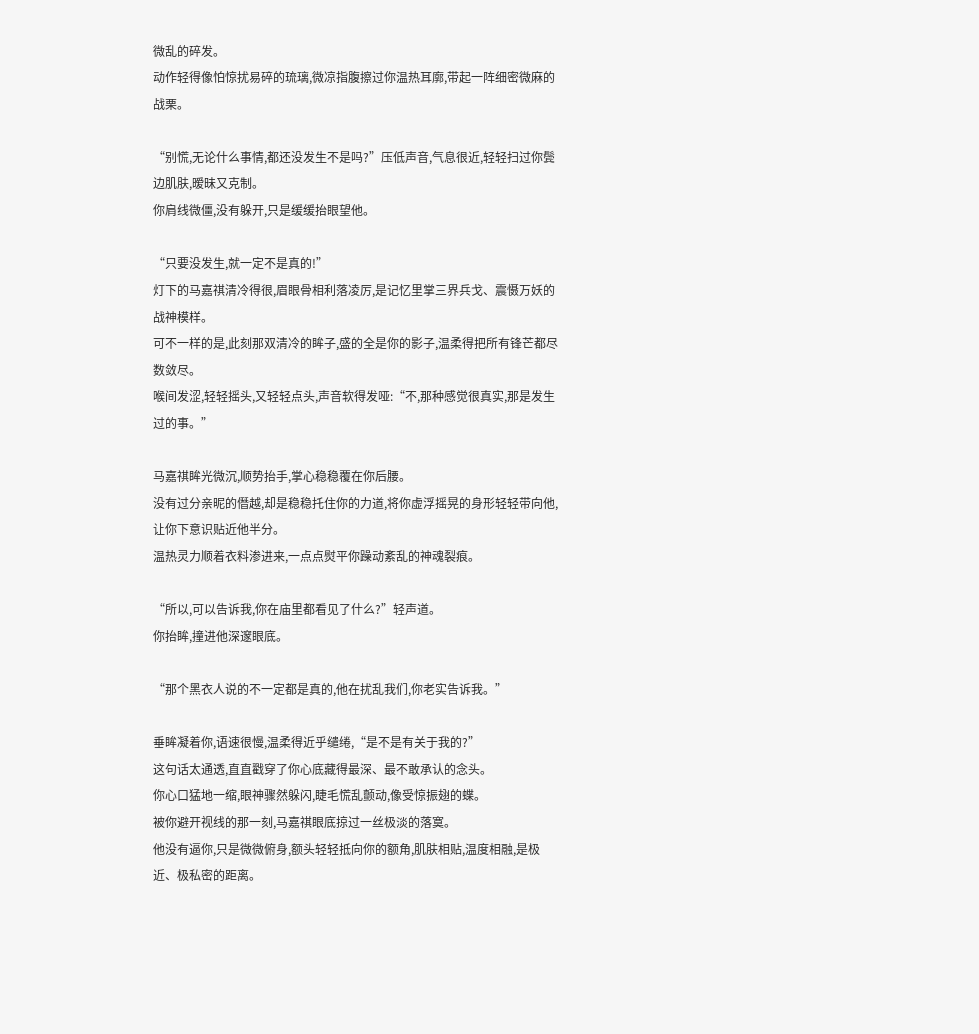微乱的碎发。
动作轻得像怕惊扰易碎的琉璃,微凉指腹擦过你温热耳廓,带起一阵细密微麻的战栗。

“别慌,无论什么事情,都还没发生不是吗?”压低声音,气息很近,轻轻扫过你鬓边肌肤,暧昧又克制。
你肩线微僵,没有躲开,只是缓缓抬眼望他。

“只要没发生,就一定不是真的!”
灯下的马嘉祺清冷得很,眉眼骨相利落凌厉,是记忆里掌三界兵戈、震慑万妖的战神模样。
可不一样的是,此刻那双清冷的眸子,盛的全是你的影子,温柔得把所有锋芒都尽数敛尽。
喉间发涩,轻轻摇头,又轻轻点头,声音软得发哑:“不,那种感觉很真实,那是发生过的事。”

马嘉祺眸光微沉,顺势抬手,掌心稳稳覆在你后腰。
没有过分亲昵的僭越,却是稳稳托住你的力道,将你虚浮摇晃的身形轻轻带向他,让你下意识贴近他半分。
温热灵力顺着衣料渗进来,一点点熨平你躁动紊乱的神魂裂痕。

“所以,可以告诉我,你在庙里都看见了什么?”轻声道。
你抬眸,撞进他深邃眼底。

“那个黑衣人说的不一定都是真的,他在扰乱我们,你老实告诉我。”

垂眸凝着你,语速很慢,温柔得近乎缱绻,“是不是有关于我的?”
这句话太通透,直直戳穿了你心底藏得最深、最不敢承认的念头。
你心口猛地一缩,眼神骤然躲闪,睫毛慌乱颤动,像受惊振翅的蝶。
被你避开视线的那一刻,马嘉祺眼底掠过一丝极淡的落寞。
他没有逼你,只是微微俯身,额头轻轻抵向你的额角,肌肤相贴,温度相融,是极近、极私密的距离。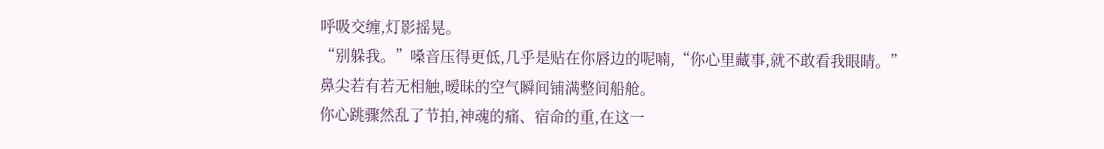呼吸交缠,灯影摇晃。
“别躲我。”嗓音压得更低,几乎是贴在你唇边的呢喃,“你心里藏事,就不敢看我眼睛。”
鼻尖若有若无相触,暧昧的空气瞬间铺满整间船舱。
你心跳骤然乱了节拍,神魂的痛、宿命的重,在这一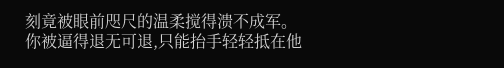刻竟被眼前咫尺的温柔搅得溃不成军。
你被逼得退无可退,只能抬手轻轻抵在他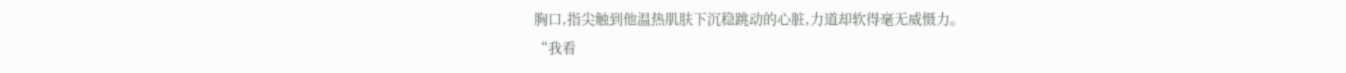胸口,指尖触到他温热肌肤下沉稳跳动的心脏,力道却软得毫无威慑力。
“我看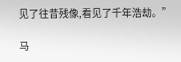见了往昔残像,看见了千年浩劫。”

马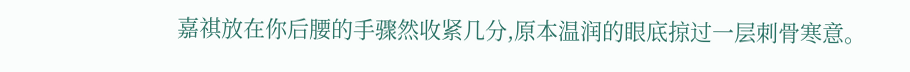嘉祺放在你后腰的手骤然收紧几分,原本温润的眼底掠过一层刺骨寒意。